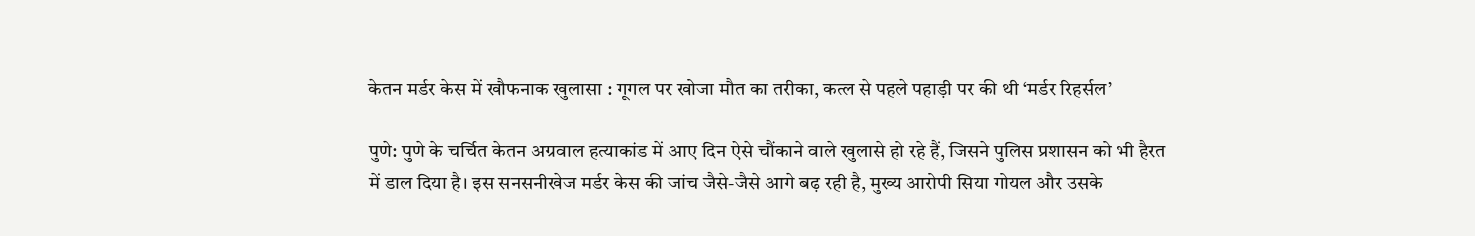केतन मर्डर केस में खौफनाक खुलासा : गूगल पर खोजा मौत का तरीका, कत्ल से पहले पहाड़ी पर की थी ‘मर्डर रिहर्सल’

पुणे: पुणे के चर्चित केतन अग्रवाल हत्याकांड में आए दिन ऐसे चौंकाने वाले खुलासे हो रहे हैं, जिसने पुलिस प्रशासन को भी हैरत में डाल दिया है। इस सनसनीखेज मर्डर केस की जांच जैसे-जैसे आगे बढ़ रही है, मुख्य आरोपी सिया गोयल और उसके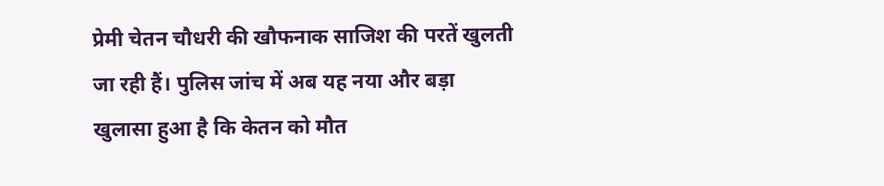प्रेमी चेतन चौधरी की खौफनाक साजिश की परतें खुलती जा रही हैं। पुलिस जांच में अब यह नया और बड़ा खुलासा हुआ है कि केतन को मौत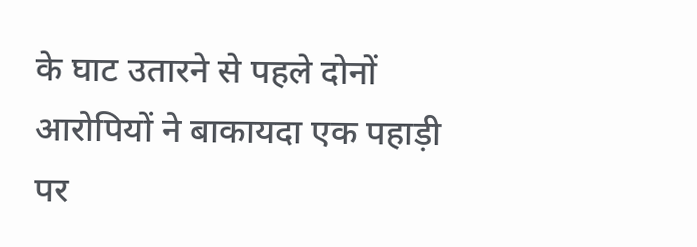के घाट उतारने से पहले दोनों आरोपियों ने बाकायदा एक पहाड़ी पर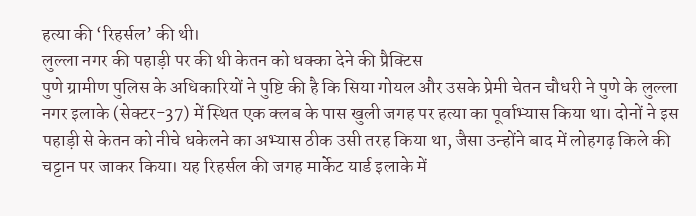हत्या की ‘रिहर्सल’ की थी।
लुल्ला नगर की पहाड़ी पर की थी केतन को धक्का देने की प्रैक्टिस
पुणे ग्रामीण पुलिस के अधिकारियों ने पुष्टि की है कि सिया गोयल और उसके प्रेमी चेतन चौधरी ने पुणे के लुल्ला नगर इलाके (सेक्टर-37) में स्थित एक क्लब के पास खुली जगह पर हत्या का पूर्वाभ्यास किया था। दोनों ने इस पहाड़ी से केतन को नीचे धकेलने का अभ्यास ठीक उसी तरह किया था, जैसा उन्होंने बाद में लोहगढ़ किले की चट्टान पर जाकर किया। यह रिहर्सल की जगह मार्केट यार्ड इलाके में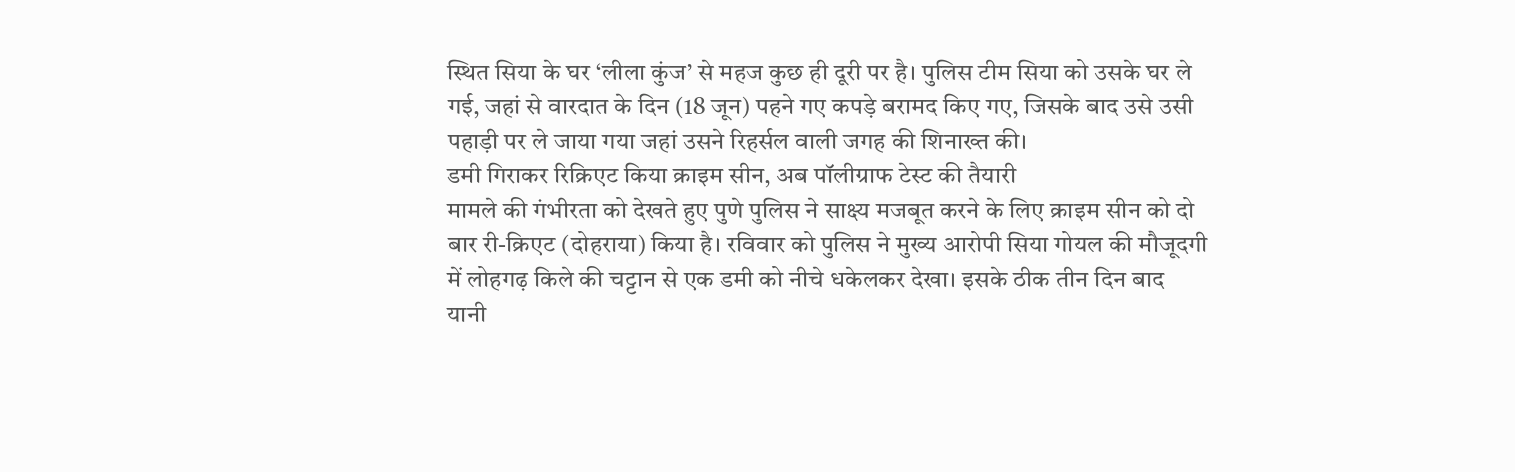स्थित सिया के घर ‘लीला कुंज’ से महज कुछ ही दूरी पर है। पुलिस टीम सिया को उसके घर ले गई, जहां से वारदात के दिन (18 जून) पहने गए कपड़े बरामद किए गए, जिसके बाद उसे उसी पहाड़ी पर ले जाया गया जहां उसने रिहर्सल वाली जगह की शिनाख्त की।
डमी गिराकर रिक्रिएट किया क्राइम सीन, अब पॉलीग्राफ टेस्ट की तैयारी
मामले की गंभीरता को देखते हुए पुणे पुलिस ने साक्ष्य मजबूत करने के लिए क्राइम सीन को दो बार री-क्रिएट (दोहराया) किया है। रविवार को पुलिस ने मुख्य आरोपी सिया गोयल की मौजूदगी में लोहगढ़ किले की चट्टान से एक डमी को नीचे धकेलकर देखा। इसके ठीक तीन दिन बाद यानी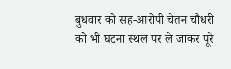बुधवार को सह-आरोपी चेतन चौधरी को भी घटना स्थल पर ले जाकर पूरे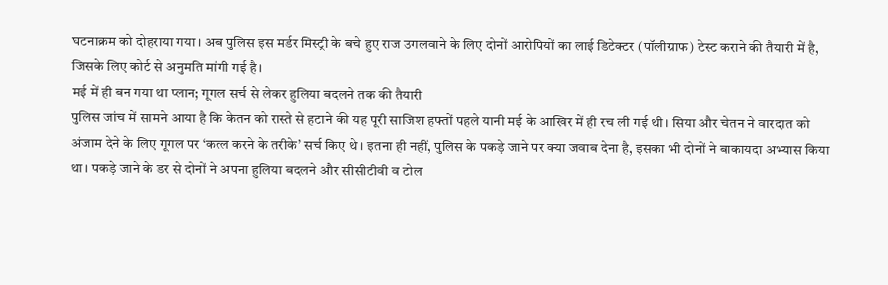घटनाक्रम को दोहराया गया। अब पुलिस इस मर्डर मिस्ट्री के बचे हुए राज उगलवाने के लिए दोनों आरोपियों का लाई डिटेक्टर (पॉलीग्राफ) टेस्ट कराने की तैयारी में है, जिसके लिए कोर्ट से अनुमति मांगी गई है।
मई में ही बन गया था प्लान; गूगल सर्च से लेकर हुलिया बदलने तक की तैयारी
पुलिस जांच में सामने आया है कि केतन को रास्ते से हटाने की यह पूरी साजिश हफ्तों पहले यानी मई के आखिर में ही रच ली गई थी। सिया और चेतन ने वारदात को अंजाम देने के लिए गूगल पर ‘कत्ल करने के तरीके’ सर्च किए थे। इतना ही नहीं, पुलिस के पकड़े जाने पर क्या जवाब देना है, इसका भी दोनों ने बाकायदा अभ्यास किया था। पकड़े जाने के डर से दोनों ने अपना हुलिया बदलने और सीसीटीवी व टोल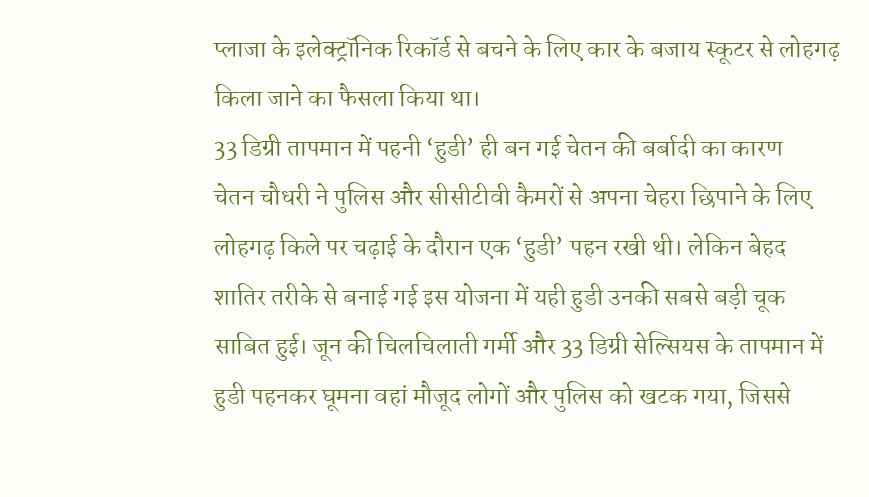प्लाजा के इलेक्ट्रॉनिक रिकॉर्ड से बचने के लिए कार के बजाय स्कूटर से लोहगढ़ किला जाने का फैसला किया था।
33 डिग्री तापमान में पहनी ‘हुडी’ ही बन गई चेतन की बर्बादी का कारण
चेतन चौधरी ने पुलिस और सीसीटीवी कैमरों से अपना चेहरा छिपाने के लिए लोहगढ़ किले पर चढ़ाई के दौरान एक ‘हुडी’ पहन रखी थी। लेकिन बेहद शातिर तरीके से बनाई गई इस योजना में यही हुडी उनकी सबसे बड़ी चूक साबित हुई। जून की चिलचिलाती गर्मी और 33 डिग्री सेल्सियस के तापमान में हुडी पहनकर घूमना वहां मौजूद लोगों और पुलिस को खटक गया, जिससे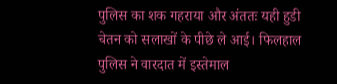पुलिस का शक गहराया और अंततः यही हुडी चेतन को सलाखों के पीछे ले आई। फिलहाल पुलिस ने वारदात में इस्तेमाल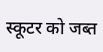स्कूटर को जब्त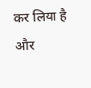कर लिया है और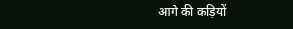आगे की कड़ियों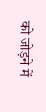को जोड़ने में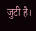जुटी है।